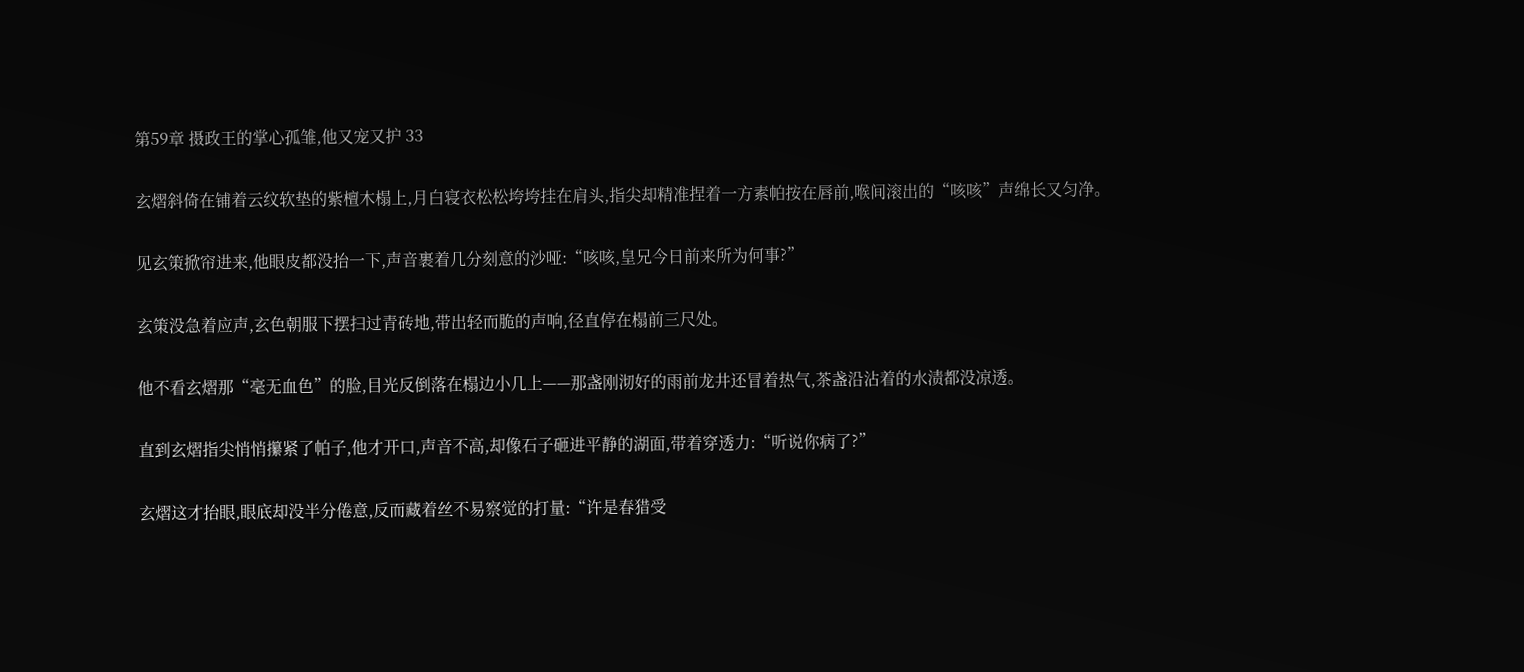第59章 摄政王的掌心孤雏,他又宠又护 33

玄熠斜倚在铺着云纹软垫的紫檀木榻上,月白寝衣松松垮垮挂在肩头,指尖却精准捏着一方素帕按在唇前,喉间滚出的“咳咳”声绵长又匀净。

见玄策掀帘进来,他眼皮都没抬一下,声音裹着几分刻意的沙哑:“咳咳,皇兄今日前来所为何事?”

玄策没急着应声,玄色朝服下摆扫过青砖地,带出轻而脆的声响,径直停在榻前三尺处。

他不看玄熠那“毫无血色”的脸,目光反倒落在榻边小几上——那盏刚沏好的雨前龙井还冒着热气,茶盏沿沾着的水渍都没凉透。

直到玄熠指尖悄悄攥紧了帕子,他才开口,声音不高,却像石子砸进平静的湖面,带着穿透力:“听说你病了?”

玄熠这才抬眼,眼底却没半分倦意,反而藏着丝不易察觉的打量:“许是春猎受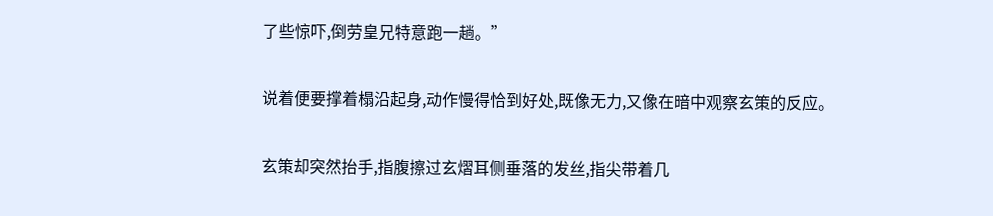了些惊吓,倒劳皇兄特意跑一趟。”

说着便要撑着榻沿起身,动作慢得恰到好处,既像无力,又像在暗中观察玄策的反应。

玄策却突然抬手,指腹擦过玄熠耳侧垂落的发丝,指尖带着几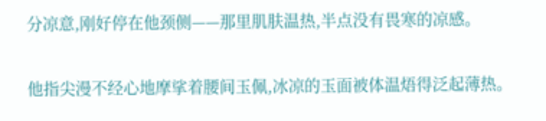分凉意,刚好停在他颈侧——那里肌肤温热,半点没有畏寒的凉感。

他指尖漫不经心地摩挲着腰间玉佩,冰凉的玉面被体温焐得泛起薄热。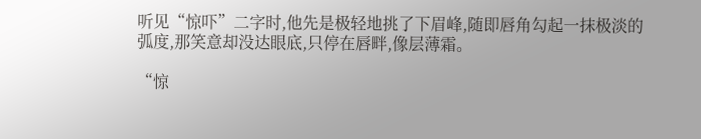听见“惊吓”二字时,他先是极轻地挑了下眉峰,随即唇角勾起一抹极淡的弧度,那笑意却没达眼底,只停在唇畔,像层薄霜。

“惊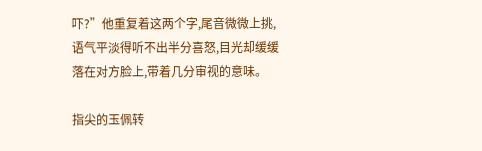吓?”他重复着这两个字,尾音微微上挑,语气平淡得听不出半分喜怒,目光却缓缓落在对方脸上,带着几分审视的意味。

指尖的玉佩转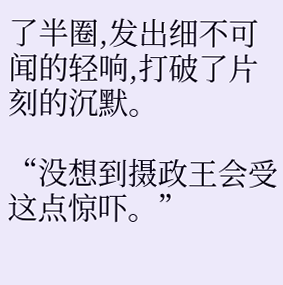了半圈,发出细不可闻的轻响,打破了片刻的沉默。

“没想到摄政王会受这点惊吓。”